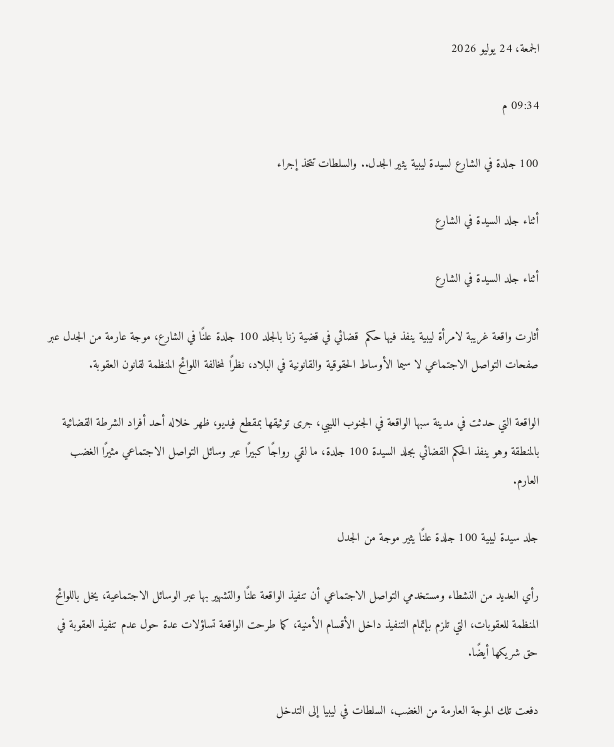الجمعة، 24 يوليو 2026

09:34 م

100 جلدة في الشارع لسيدة ليبية يثير الجدل.. والسلطات تتخذ إجراء

أثناء جلد السيدة في الشارع

أثناء جلد السيدة في الشارع

أثارت واقعة غريبة لامرأة ليبية ينفذ فيها حكم  قضائي في قضية زنا بالجلد 100 جلدة علنًا في الشارع، موجة عارمة من الجدل عبر صفحات التواصل الاجتماعي لا سيما الأوساط الحقوقية والقانونية في البلاد، نظرًا لمخالفة اللوائح المنظمة لقانون العقوبة.

الواقعة التي حدثت في مدينة سبها الواقعة في الجنوب الليبي، جرى توثيقها بمقطع فيديو، ظهر خلاله أحد أفراد الشرطة القضائية بالمنطقة وهو ينفذ الحكم القضائي بجلد السيدة 100 جلدة، ما لقي رواجًا كبيرًا عبر وسائل التواصل الاجتماعي مثيرًا الغضب العارم.

جلد سيدة ليبية 100 جلدة علنًا يثير موجة من الجدل

رأي العديد من النشطاء ومستخدمي التواصل الاجتماعي أن تنفيذ الواقعة علنًا والتشهير بها عبر الوسائل الاجتماعية، يخل باللوائح المنظمة للعقوبات، التي تلزم بإتمام التنفيذ داخل الأقسام الأمنية، كما طرحت الواقعة تساؤلات عدة حول عدم تنفيذ العقوبة في حق شريكها أيضًا.

دفعت تلك الموجة العارمة من الغضب، السلطات في ليبيا إلى التدخل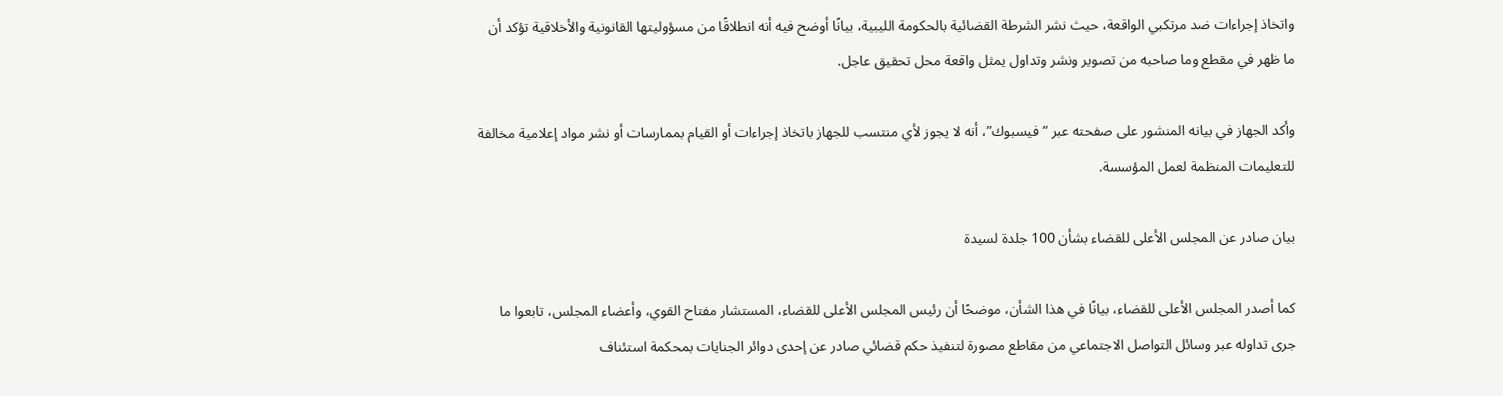واتخاذ إجراءات ضد مرتكبي الواقعة، حيث نشر الشرطة القضائية بالحكومة الليبية، بيانًا أوضح فيه أنه انطلاقًا من مسؤوليتها القانونية والأخلاقية تؤكد أن ما ظهر في مقطع وما صاحبه من تصوير ونشر وتداول يمثل واقعة محل تحقيق عاجل.

وأكد الجهاز في بيانه المنشور على صفحته عبر “فيسبوك”، أنه لا يجوز لأي منتسب للجهاز باتخاذ إجراءات أو القيام بممارسات أو نشر مواد إعلامية مخالفة للتعليمات المنظمة لعمل المؤسسة.

بيان صادر عن المجلس الأعلى للقضاء بشأن 100 جلدة لسيدة

كما أصدر المجلس الأعلى للقضاء، بيانًا في هذا الشأن، موضحًا أن رئيس المجلس الأعلى للقضاء، المستشار مفتاح القوي، وأعضاء المجلس، تابعوا ما جرى تداوله عبر وسائل التواصل الاجتماعي من مقاطع مصورة لتنفيذ حكم قضائي صادر عن إحدى دوائر الجنايات بمحكمة استئناف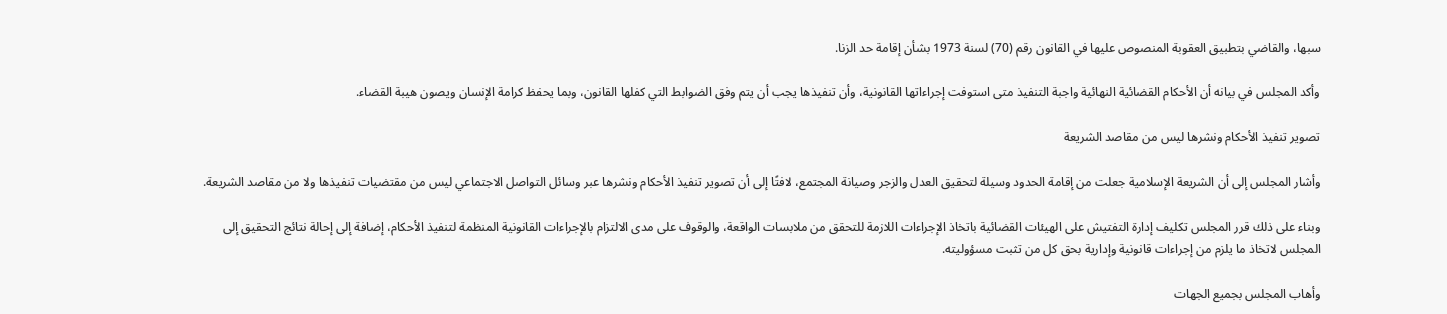سبها، والقاضي بتطبيق العقوبة المنصوص عليها في القانون رقم (70) لسنة 1973 بشأن إقامة حد الزنا.

وأكد المجلس في بيانه أن الأحكام القضائية النهائية واجبة التنفيذ متى استوفت إجراءاتها القانونية، وأن تنفيذها يجب أن يتم وفق الضوابط التي كفلها القانون، وبما يحفظ كرامة الإنسان ويصون هيبة القضاء.

تصوير تنفيذ الأحكام ونشرها ليس من مقاصد الشريعة

وأشار المجلس إلى أن الشريعة الإسلامية جعلت من إقامة الحدود وسيلة لتحقيق العدل والزجر وصيانة المجتمع، لافتًا إلى أن تصوير تنفيذ الأحكام ونشرها عبر وسائل التواصل الاجتماعي ليس من مقتضيات تنفيذها ولا من مقاصد الشريعة.

وبناء على ذلك قرر المجلس تكليف إدارة التفتيش على الهيئات القضائية باتخاذ الإجراءات اللازمة للتحقق من ملابسات الواقعة، والوقوف على مدى الالتزام بالإجراءات القانونية المنظمة لتنفيذ الأحكام، إضافة إلى إحالة نتائج التحقيق إلى المجلس لاتخاذ ما يلزم من إجراءات قانونية وإدارية بحق كل من تثبت مسؤوليته.

وأهاب المجلس بجميع الجهات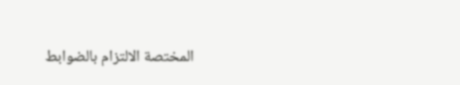المختصة الالتزام بالضوابط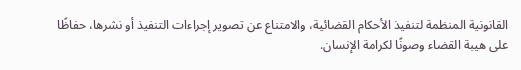القانونية المنظمة لتنفيذ الأحكام القضائية، والامتناع عن تصوير إجراءات التنفيذ أو نشرها، حفاظًا على هيبة القضاء وصونًا لكرامة الإنسان.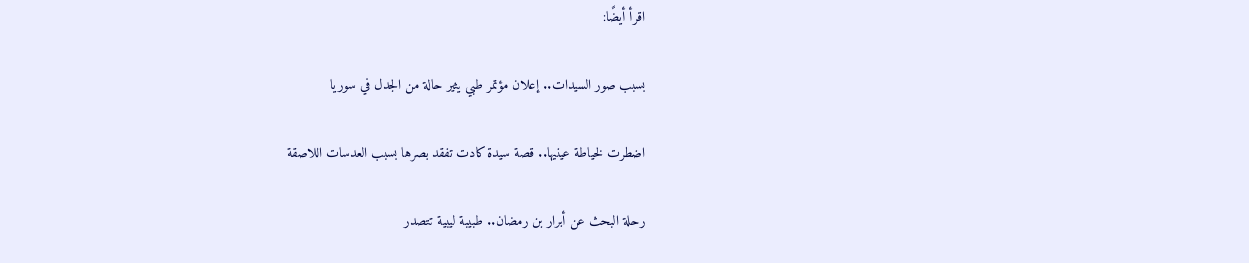اقرأ أيضًا:

بسبب صور السيدات.. إعلان مؤتمر طبي يثير حالة من الجدل في سوريا

اضطرت لخياطة عينيها.. قصة سيدة كادت تفقد بصرها بسبب العدسات اللاصقة

رحلة البحث عن أبرار بن رمضان.. طبيبة ليبية تتصدر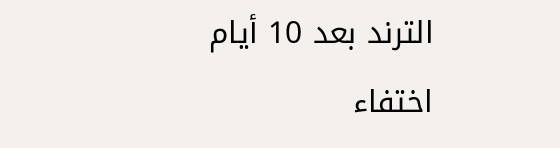الترند بعد 10 أيام اختفاء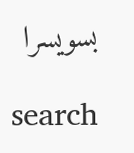بسويسرا

search